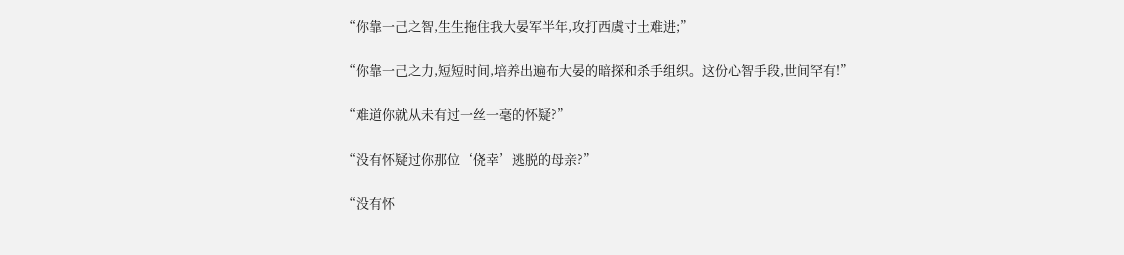“你靠一己之智,生生拖住我大晏军半年,攻打西虞寸土难进;”

“你靠一己之力,短短时间,培养出遍布大晏的暗探和杀手组织。这份心智手段,世间罕有!”

“难道你就从未有过一丝一毫的怀疑?”

“没有怀疑过你那位‘侥幸’逃脱的母亲?”

“没有怀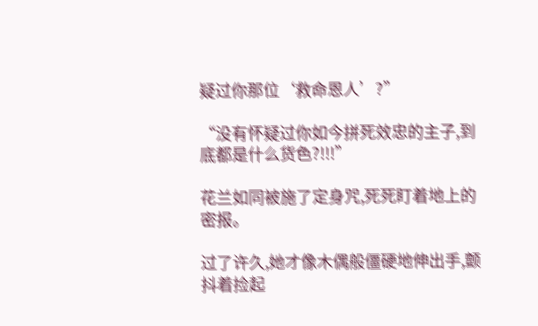疑过你那位‘救命恩人’?”

“没有怀疑过你如今拼死效忠的主子,到底都是什么货色?!!!”

花兰如同被施了定身咒,死死盯着地上的密报。

过了许久,她才像木偶般僵硬地伸出手,颤抖着捡起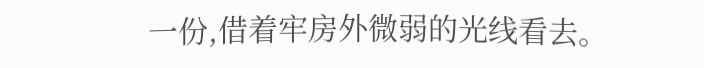一份,借着牢房外微弱的光线看去。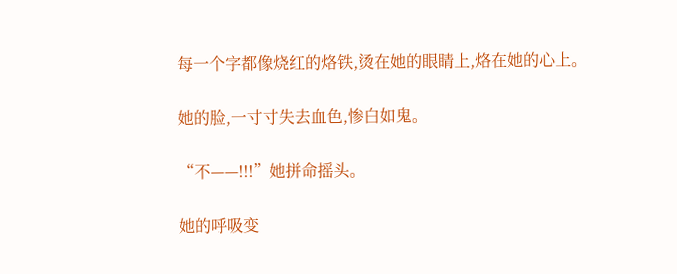每一个字都像烧红的烙铁,烫在她的眼睛上,烙在她的心上。

她的脸,一寸寸失去血色,惨白如鬼。

“不——!!!”她拼命摇头。

她的呼吸变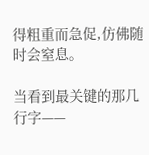得粗重而急促,仿佛随时会窒息。

当看到最关键的那几行字——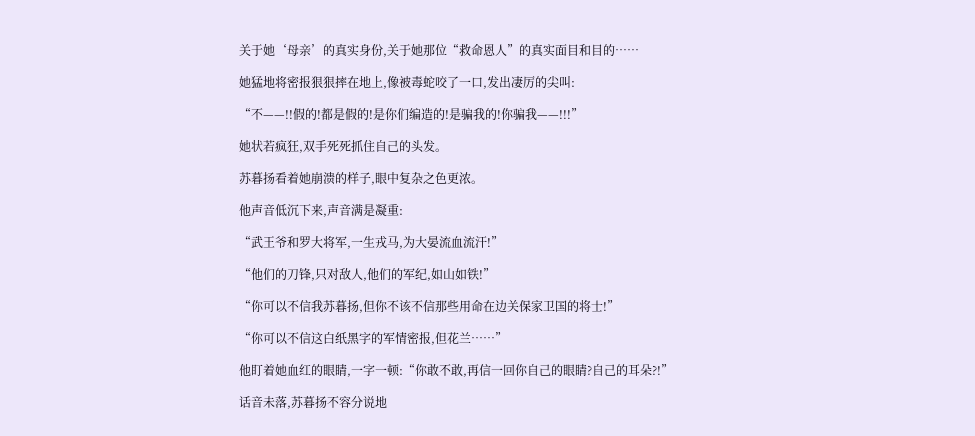关于她‘母亲’的真实身份,关于她那位“救命恩人”的真实面目和目的……

她猛地将密报狠狠摔在地上,像被毒蛇咬了一口,发出凄厉的尖叫:

“不——!!假的!都是假的!是你们编造的!是骗我的!你骗我——!!!”

她状若疯狂,双手死死抓住自己的头发。

苏暮扬看着她崩溃的样子,眼中复杂之色更浓。

他声音低沉下来,声音满是凝重:

“武王爷和罗大将军,一生戎马,为大晏流血流汗!”

“他们的刀锋,只对敌人,他们的军纪,如山如铁!”

“你可以不信我苏暮扬,但你不该不信那些用命在边关保家卫国的将士!”

“你可以不信这白纸黑字的军情密报,但花兰……”

他盯着她血红的眼睛,一字一顿:“你敢不敢,再信一回你自己的眼睛?自己的耳朵?!”

话音未落,苏暮扬不容分说地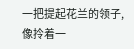一把提起花兰的领子,像拎着一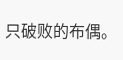只破败的布偶。